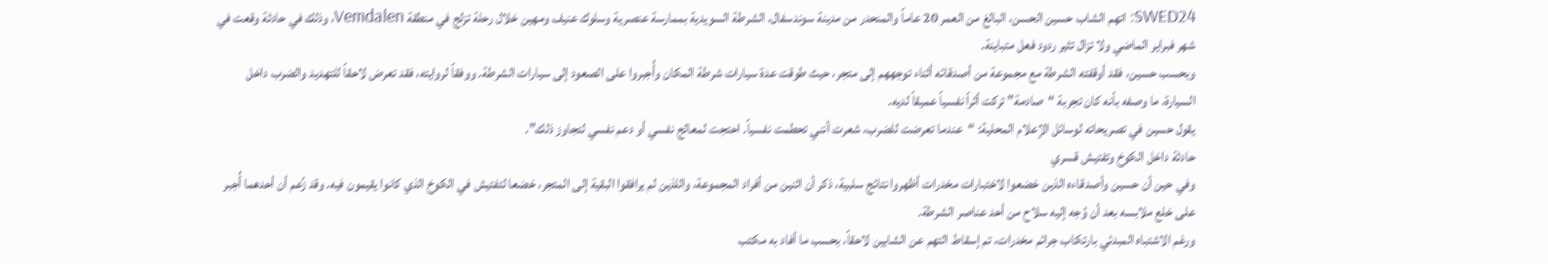SWED24: اتهم الشاب حسين الحسن، البالغ من العمر 20 عاماً والمنحدر من مدينة سوندسفال، الشرطة السويدية بممارسة عنصرية وسلوك عنيف ومهين خلال رحلة تزلج في منطقة Vemdalen، وذلك في حادثة وقعت في شهر فبراير الماضي ولا تزال تثير ردود فعل متباينة.
وبحسب حسين، فقد أوقفته الشرطة مع مجموعة من أصدقائه أثناء توجههم إلى متجر، حيث طوقت عدة سيارات شرطة المكان وأُجبروا على الصعود إلى سيارات الشرطة. ووفقاً لروايته، فقد تعرض لاحقاً للتهديد والضرب داخل السيارة، ما وصفه بأنه كان تجربة “صادمة” تركت أثراً نفسياً عميقاً لديه.
يقول حسين في تصريحاته لوسائل الإعلام المحلية: “عندما تعرضت للضرب، شعرت أنني تحطمت نفسياً. احتجت لمعالج نفسي أو دعم نفسي لتجاوز ذلك”.
حادثة داخل الكوخ وتفتيش قسري
وفي حين أن حسين وأصدقاءه الذين خضعوا لاختبارات مخدرات أظهروا نتائج سلبية، ذكر أن اثنين من أفراد المجموعة، واللذين لم يرافقوا البقية إلى المتجر، خضعا لتفتيش في الكوخ الذي كانوا يقيمون فيه. وقد زُعم أن أحدهما أُجبر على خلع ملابسه بعد أن وُجه إليه سلاح من أحد عناصر الشرطة.
ورغم الاشتباه المبدئي بارتكاب جرائم مخدرات، تم إسقاط التهم عن الشابين لاحقاً، بحسب ما أفاد به مكتب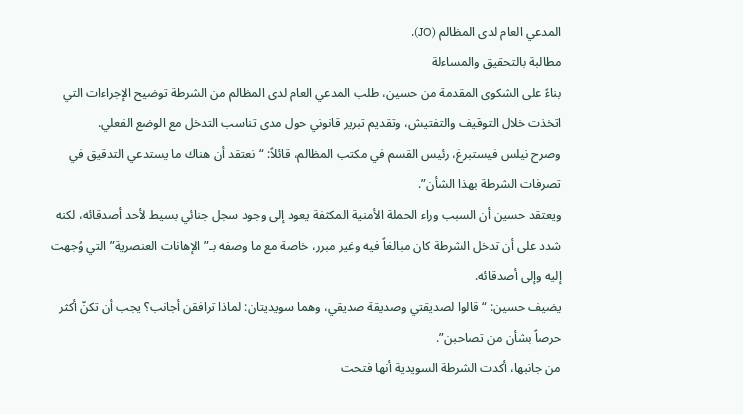المدعي العام لدى المظالم (JO).
مطالبة بالتحقيق والمساءلة
بناءً على الشكوى المقدمة من حسين، طلب المدعي العام لدى المظالم من الشرطة توضيح الإجراءات التي اتخذت خلال التوقيف والتفتيش، وتقديم تبرير قانوني حول مدى تناسب التدخل مع الوضع الفعلي.
وصرح نيلس فيستبرغ، رئيس القسم في مكتب المظالم، قائلاً: “نعتقد أن هناك ما يستدعي التدقيق في تصرفات الشرطة بهذا الشأن”.
ويعتقد حسين أن السبب وراء الحملة الأمنية المكثفة يعود إلى وجود سجل جنائي بسيط لأحد أصدقائه، لكنه شدد على أن تدخل الشرطة كان مبالغاً فيه وغير مبرر، خاصة مع ما وصفه بـ”الإهانات العنصرية” التي وُجهت إليه وإلى أصدقائه.
يضيف حسين: “قالوا لصديقتي وصديقة صديقي، وهما سويديتان: لماذا ترافقن أجانب؟ يجب أن تكنّ أكثر حرصاً بشأن من تصاحبن”.
من جانبها، أكدت الشرطة السويدية أنها فتحت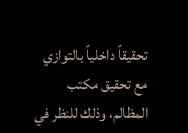تحقيقاً داخلياً بالتوازي مع تحقيق مكتب المظالم، وذلك للنظر في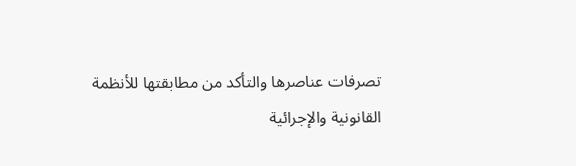تصرفات عناصرها والتأكد من مطابقتها للأنظمة القانونية والإجرائية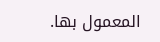المعمول بها.